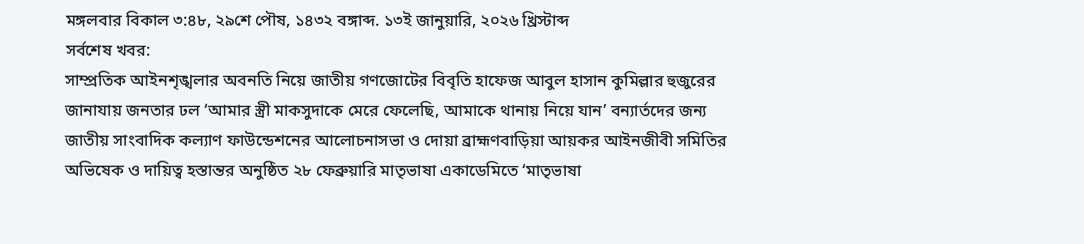মঙ্গলবার বিকাল ৩:৪৮, ২৯শে পৌষ, ১৪৩২ বঙ্গাব্দ. ১৩ই জানুয়ারি, ২০২৬ খ্রিস্টাব্দ
সর্বশেষ খবর:
সাম্প্রতিক আইনশৃঙ্খলার অবনতি নিয়ে জাতীয় গণজোটের বিবৃতি হাফেজ আবুল হাসান কুমিল্লার হুজুরের জানাযায় জনতার ঢল ‘আমার স্ত্রী মাকসুদাকে মেরে ফেলেছি, আমাকে থানায় নিয়ে যান’ বন্যার্তদের জন্য জাতীয় সাংবাদিক কল্যাণ ফাউন্ডেশনের আলোচনাসভা ও দোয়া ব্রাহ্মণবাড়িয়া আয়কর আইনজীবী সমিতির অভিষেক ও দায়িত্ব হস্তান্তর অনুষ্ঠিত ২৮ ফেব্রুয়ারি মাতৃভাষা একাডেমিতে ‘মাতৃভাষা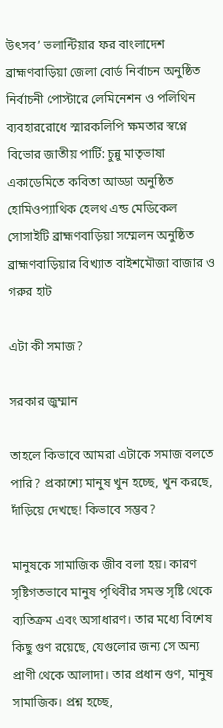উৎসব’ ভলান্টিয়ার ফর বাংলাদেশ ব্রাহ্মণবাড়িয়া জেলা বোর্ড নির্বাচন অনুষ্ঠিত নির্বাচনী পোস্টারে লেমিনেশন ও পলিথিন ব্যবহাররোধে স্মারকলিপি ক্ষমতার স্বপ্নে বিভোর জাতীয় পার্টি: চুন্নু মাতৃভাষা একাডেমিতে কবিতা আড্ডা অনুষ্ঠিত হোমিওপ্যাথিক হেলথ এন্ড মেডিকেল সোসাইটি ব্রাহ্মণবা‌ড়িয়া সম্মেলন অনু‌ষ্ঠিত ব্রাহ্মণবা‌ড়িয়ার বিখ্যাত বাইশমৌজা বাজার ও গরুর হাট

এটা কী সমাজ?

সরকার জুম্মান

তাহলে কিভাবে আমরা এটাকে সমাজ বলতে পারি? প্রকাশ্যে মানুষ খুন হচ্ছে, খুন করছে, দাঁড়িয়ে দেখছে! কিভাবে সম্ভব?

মানুষকে সামাজিক জীব বলা হয়। কারণ সৃষ্টিগতভাবে মানুষ পৃথিবীর সমস্ত সৃষ্টি থেকে ব্যতিক্রম এবং অসাধারণ। তার মধ্যে বিশেষ কিছু গুণ রয়েছে, যেগুলোর জন্য সে অন্য প্রাণী থেকে আলাদা। তার প্রধান গুণ, মানুষ সামাজিক। প্রশ্ন হচ্ছে,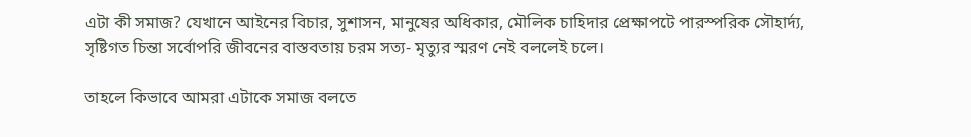এটা কী সমাজ? যেখানে আইনের বিচার, সুশাসন, মানুষের অধিকার, মৌলিক চাহিদার প্রেক্ষাপটে পারস্পরিক সৌহার্দ্য, সৃষ্টিগত চিন্তা সর্বোপরি জীবনের বাস্তবতায় চরম সত্য- মৃত্যুর স্মরণ নেই বললেই চলে।

তাহলে কিভাবে আমরা এটাকে সমাজ বলতে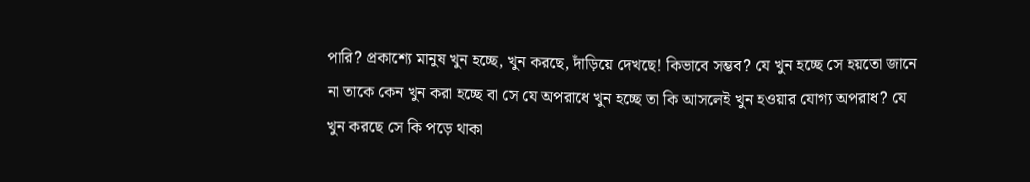পারি? প্রকাশ্যে মানুষ খুন হচ্ছে, খুন করছে, দাঁড়িয়ে দেখছে! কিভাবে সম্ভব? যে খুন হচ্ছে সে হয়তো জানে না তাকে কেন খুন করা হচ্ছে বা সে যে অপরাধে খুন হচ্ছে তা কি আসলেই খুন হওয়ার যোগ্য অপরাধ? যে খুন করছে সে কি পড়ে থাকা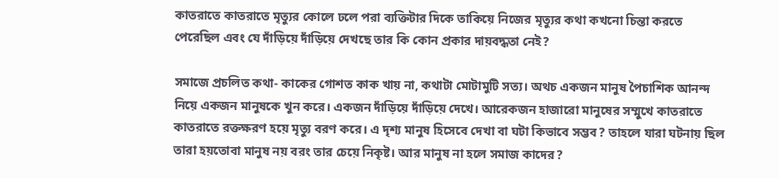কাতরাতে কাতরাতে মৃত্যুর কোলে ঢলে পরা ব্যক্তিটার দিকে তাকিয়ে নিজের মৃত্যুর কথা কখনো চিন্তা করতে পেরেছিল এবং যে দাঁড়িয়ে দাঁড়িয়ে দেখছে তার কি কোন প্রকার দায়বদ্ধতা নেই?

সমাজে প্রচলিত কথা- কাকের গোশত কাক খায় না, কথাটা মোটামুটি সত্য। অথচ একজন মানুষ পৈচাশিক আনন্দ নিয়ে একজন মানুষকে খুন করে। একজন দাঁড়িয়ে দাঁড়িয়ে দেখে। আরেকজন হাজারো মানুষের সম্মুখে কাতরাতে কাতরাতে রক্তক্ষরণ হয়ে মৃত্যু বরণ করে। এ দৃশ্য মানুষ হিসেবে দেখা বা ঘটা কিভাবে সম্ভব? তাহলে যারা ঘটনায় ছিল তারা হয়তোবা মানুষ নয় বরং তার চেয়ে নিকৃষ্ট। আর মানুষ না হলে সমাজ কাদের?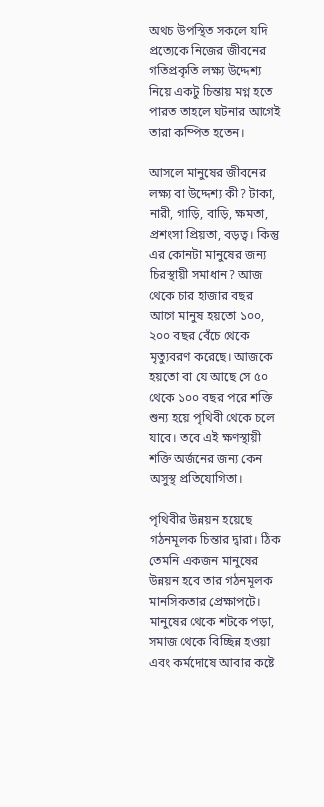অথচ উপস্থিত সকলে যদি প্রত্যেকে নিজের জীবনের গতিপ্রকৃতি লক্ষ্য উদ্দেশ্য নিয়ে একটু চিন্তায় মগ্ন হতে পারত তাহলে ঘটনার আগেই তারা কম্পিত হতেন।

আসলে মানুষের জীবনের লক্ষ্য বা উদ্দেশ্য কী? টাকা, নারী, গাড়ি, বাড়ি, ক্ষমতা, প্রশংসা প্রিয়তা, বড়ত্ব। কিন্তু এর কোনটা মানুষের জন্য চিরস্থায়ী সমাধান? আজ থেকে চার হাজার বছর আগে মানুষ হয়তো ১০০, ২০০ বছর বেঁচে থেকে মৃত্যুবরণ করেছে। আজকে হয়তো বা যে আছে সে ৫০ থেকে ১০০ বছর পরে শক্তি শুন্য হয়ে পৃথিবী থেকে চলে যাবে। তবে এই ক্ষণস্থায়ী শক্তি অর্জনের জন্য কেন অসুস্থ প্রতিযোগিতা।

পৃথিবীর উন্নয়ন হয়েছে গঠনমূলক চিন্তার দ্বারা। ঠিক তেমনি একজন মানুষের উন্নয়ন হবে তার গঠনমূলক মানসিকতার প্রেক্ষাপটে। মানুষের থেকে শটকে পড়া, সমাজ থেকে বিচ্ছিন্ন হওয়া এবং কর্মদোষে আবার কষ্টে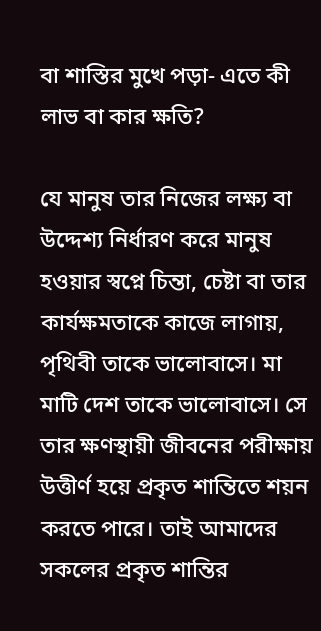বা শাস্তির মুখে পড়া- এতে কী লাভ বা কার ক্ষতি?

যে মানুষ তার নিজের লক্ষ্য বা উদ্দেশ্য নির্ধারণ করে মানুষ হওয়ার স্বপ্নে চিন্তা, চেষ্টা বা তার কার্যক্ষমতাকে কাজে লাগায়, পৃথিবী তাকে ভালোবাসে। মা মাটি দেশ তাকে ভালোবাসে। সে তার ক্ষণস্থায়ী জীবনের পরীক্ষায় উত্তীর্ণ হয়ে প্রকৃত শান্তিতে শয়ন করতে পারে। তাই আমাদের সকলের প্রকৃত শান্তির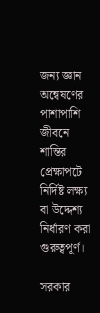জন্য জ্ঞান অন্বেষণের পাশাপাশি জীবনে শান্তির প্রেক্ষাপটে নির্দিষ্ট লক্ষ্য বা উদ্দেশ্য নির্ধারণ করা গুরুত্বপূর্ণ।

সরকার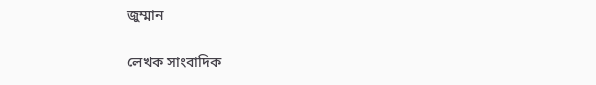জুম্মান

লেখক সাংবাদিক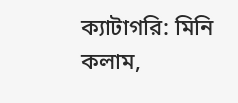ক্যাটাগরি: মিনি কলাম,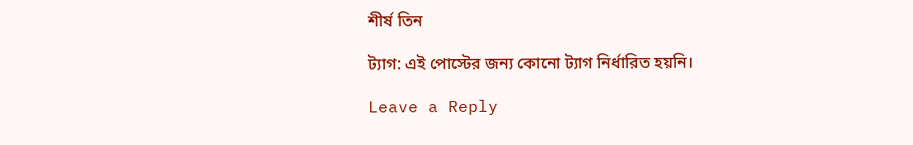শীর্ষ তিন

ট্যাগ: এই পোস্টের জন্য কোনো ট্যাগ নির্ধারিত হয়নি।

Leave a Reply